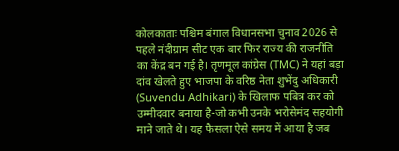कोलकाताः पश्चिम बंगाल विधानसभा चुनाव 2026 से पहले नंदीग्राम सीट एक बार फिर राज्य की राजनीति का केंद्र बन गई है। तृणमूल कांग्रेस (TMC) ने यहां बड़ा दांव खेलते हुए भाजपा के वरिष्ठ नेता शुभेंदु अधिकारी (Suvendu Adhikari) के खिलाफ पबित्र कर को उम्मीदवार बनाया है-जो कभी उनके भरोसेमंद सहयोगी माने जाते थे। यह फैसला ऐसे समय में आया है जब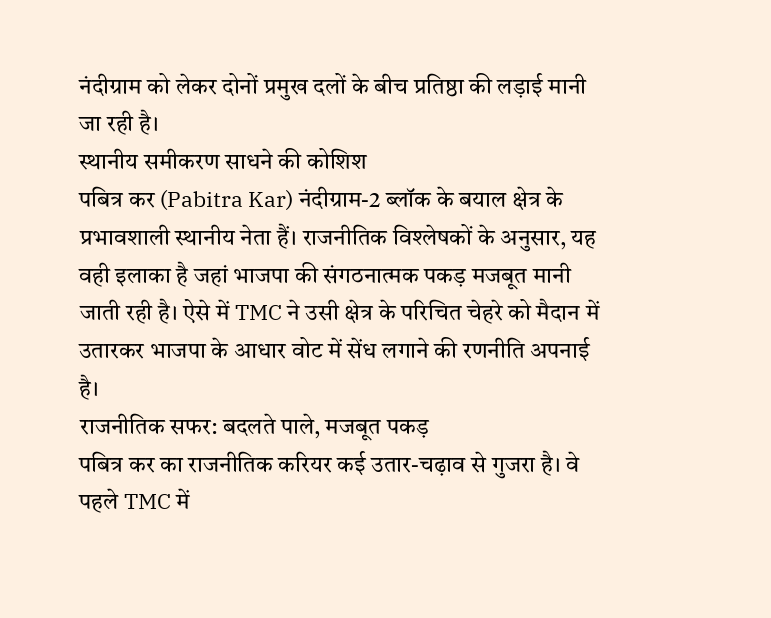नंदीग्राम को लेकर दोनों प्रमुख दलों के बीच प्रतिष्ठा की लड़ाई मानी जा रही है।
स्थानीय समीकरण साधने की कोशिश
पबित्र कर (Pabitra Kar) नंदीग्राम-2 ब्लॉक के बयाल क्षेत्र के प्रभावशाली स्थानीय नेता हैं। राजनीतिक विश्लेषकों के अनुसार, यह वही इलाका है जहां भाजपा की संगठनात्मक पकड़ मजबूत मानी जाती रही है। ऐसे में TMC ने उसी क्षेत्र के परिचित चेहरे को मैदान में उतारकर भाजपा के आधार वोट में सेंध लगाने की रणनीति अपनाई है।
राजनीतिक सफर: बदलते पाले, मजबूत पकड़
पबित्र कर का राजनीतिक करियर कई उतार-चढ़ाव से गुजरा है। वे पहले TMC में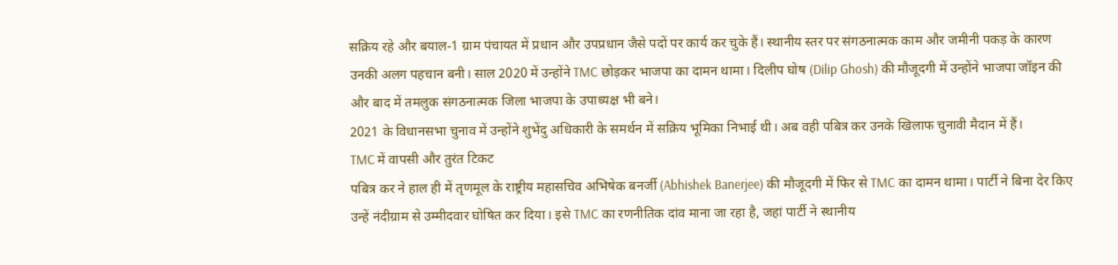सक्रिय रहे और बयाल-1 ग्राम पंचायत में प्रधान और उपप्रधान जैसे पदों पर कार्य कर चुके हैं। स्थानीय स्तर पर संगठनात्मक काम और जमीनी पकड़ के कारण उनकी अलग पहचान बनी। साल 2020 में उन्होंने TMC छोड़कर भाजपा का दामन थामा। दिलीप घोष (Dilip Ghosh) की मौजूदगी में उन्होंने भाजपा जॉइन की और बाद में तमलुक संगठनात्मक जिला भाजपा के उपाध्यक्ष भी बने।
2021 के विधानसभा चुनाव में उन्होंने शुभेंदु अधिकारी के समर्थन में सक्रिय भूमिका निभाई थी। अब वही पबित्र कर उनके खिलाफ चुनावी मैदान में हैं।
TMC में वापसी और तुरंत टिकट
पबित्र कर ने हाल ही में तृणमूल के राष्ट्रीय महासचिव अभिषेक बनर्जी (Abhishek Banerjee) की मौजूदगी में फिर से TMC का दामन थामा। पार्टी ने बिना देर किए उन्हें नंदीग्राम से उम्मीदवार घोषित कर दिया। इसे TMC का रणनीतिक दांव माना जा रहा है, जहां पार्टी ने स्थानीय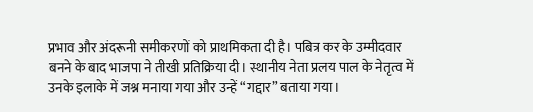प्रभाव और अंदरूनी समीकरणों को प्राथमिकता दी है। पबित्र कर के उम्मीदवार बनने के बाद भाजपा ने तीखी प्रतिक्रिया दी। स्थानीय नेता प्रलय पाल के नेतृत्व में उनके इलाके में जश्न मनाया गया और उन्हें “गद्दार” बताया गया।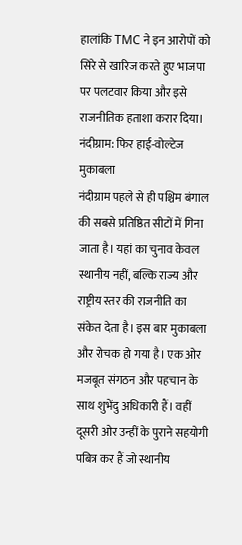हालांकि TMC ने इन आरोपों को सिरे से खारिज करते हुए भाजपा पर पलटवार किया और इसे राजनीतिक हताशा करार दिया।
नंदीग्राम: फिर हाई-वोल्टेज मुकाबला
नंदीग्राम पहले से ही पश्चिम बंगाल की सबसे प्रतिष्ठित सीटों में गिना जाता है। यहां का चुनाव केवल स्थानीय नहीं, बल्कि राज्य और राष्ट्रीय स्तर की राजनीति का संकेत देता है। इस बार मुकाबला और रोचक हो गया है। एक ओर मजबूत संगठन और पहचान के साथ शुभेंदु अधिकारी हैं। वहीं दूसरी ओर उन्हीं के पुराने सहयोगी पबित्र कर हैं जो स्थानीय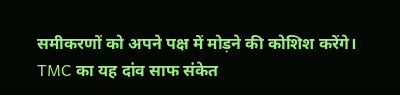समीकरणों को अपने पक्ष में मोड़ने की कोशिश करेंगे। TMC का यह दांव साफ संकेत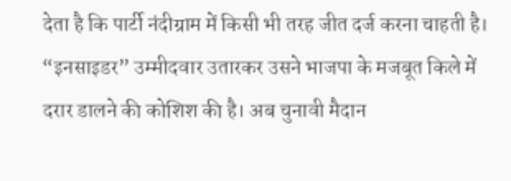देता है कि पार्टी नंदीग्राम में किसी भी तरह जीत दर्ज करना चाहती है। “इनसाइडर” उम्मीदवार उतारकर उसने भाजपा के मजबूत किले में दरार डालने की कोशिश की है। अब चुनावी मैदान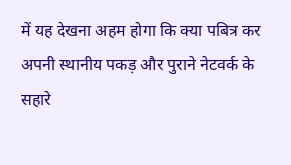में यह देखना अहम होगा कि क्या पबित्र कर अपनी स्थानीय पकड़ और पुराने नेटवर्क के सहारे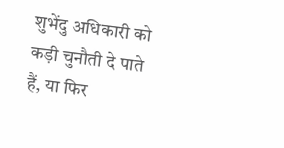शुभेंदु अधिकारी को कड़ी चुनौती दे पाते हैं, या फिर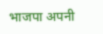भाजपा अपनी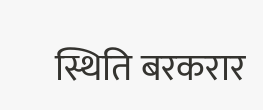स्थिति बरकरार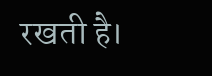रखती है।